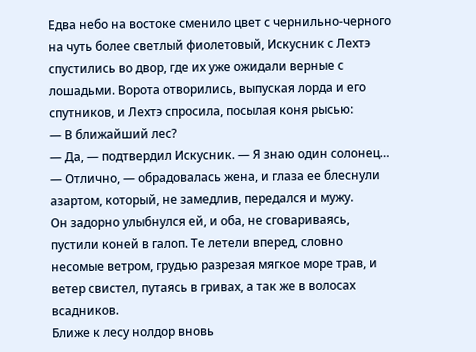Едва небо на востоке сменило цвет с чернильно-черного на чуть более светлый фиолетовый, Искусник с Лехтэ спустились во двор, где их уже ожидали верные с лошадьми. Ворота отворились, выпуская лорда и его спутников, и Лехтэ спросила, посылая коня рысью:
— В ближайший лес?
— Да, — подтвердил Искусник. — Я знаю один солонец…
— Отлично, — обрадовалась жена, и глаза ее блеснули азартом, который, не замедлив, передался и мужу.
Он задорно улыбнулся ей, и оба, не сговариваясь, пустили коней в галоп. Те летели вперед, словно несомые ветром, грудью разрезая мягкое море трав, и ветер свистел, путаясь в гривах, а так же в волосах всадников.
Ближе к лесу нолдор вновь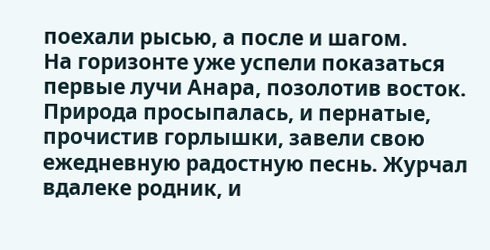поехали рысью, а после и шагом.
На горизонте уже успели показаться первые лучи Анара, позолотив восток. Природа просыпалась, и пернатые, прочистив горлышки, завели свою ежедневную радостную песнь. Журчал вдалеке родник, и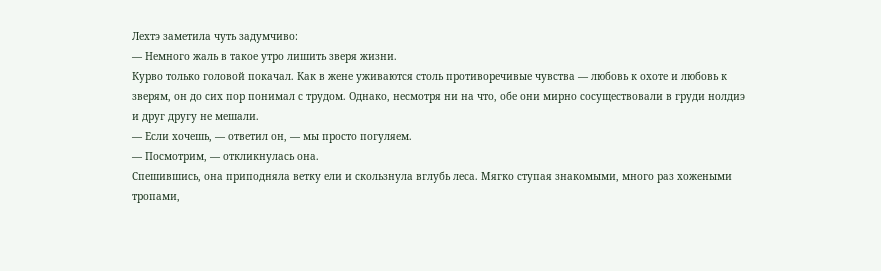Лехтэ заметила чуть задумчиво:
— Немного жаль в такое утро лишить зверя жизни.
Курво только головой покачал. Как в жене уживаются столь противоречивые чувства — любовь к охоте и любовь к зверям, он до сих пор понимал с трудом. Однако, несмотря ни на что, обе они мирно сосуществовали в груди нолдиэ и друг другу не мешали.
— Если хочешь, — ответил он, — мы просто погуляем.
— Посмотрим, — откликнулась она.
Спешившись, она приподняла ветку ели и скользнула вглубь леса. Мягко ступая знакомыми, много раз хожеными тропами,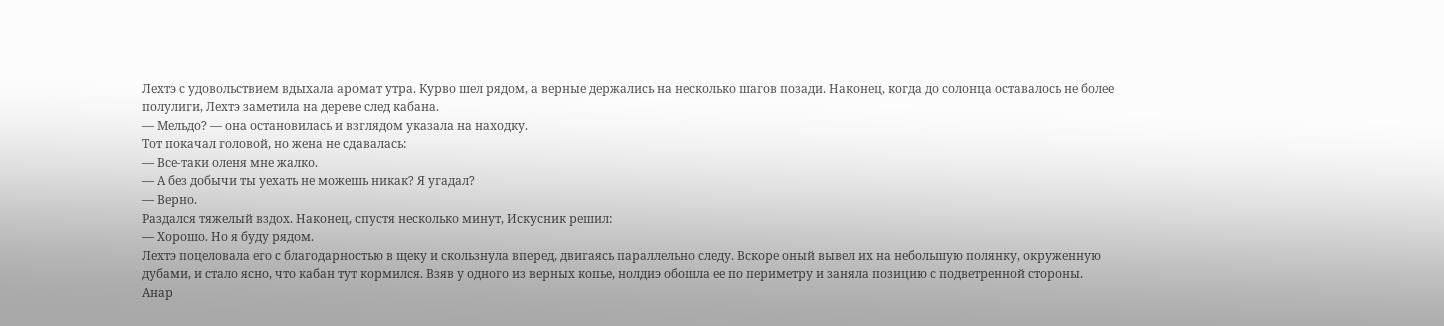Лехтэ с удовольствием вдыхала аромат утра. Курво шел рядом, а верные держались на несколько шагов позади. Наконец, когда до солонца оставалось не более полулиги, Лехтэ заметила на дереве след кабана.
— Мельдо? — она остановилась и взглядом указала на находку.
Тот покачал головой, но жена не сдавалась:
— Все-таки оленя мне жалко.
— А без добычи ты уехать не можешь никак? Я угадал?
— Верно.
Раздался тяжелый вздох. Наконец, спустя несколько минут, Искусник решил:
— Хорошо. Но я буду рядом.
Лехтэ поцеловала его с благодарностью в щеку и скользнула вперед, двигаясь параллельно следу. Вскоре оный вывел их на небольшую полянку, окруженную дубами, и стало ясно, что кабан тут кормился. Взяв у одного из верных копье, нолдиэ обошла ее по периметру и заняла позицию с подветренной стороны.
Анар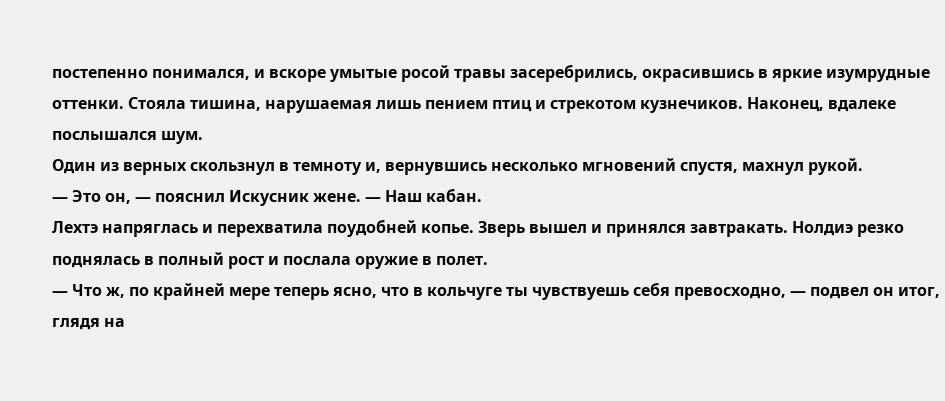постепенно понимался, и вскоре умытые росой травы засеребрились, окрасившись в яркие изумрудные оттенки. Стояла тишина, нарушаемая лишь пением птиц и стрекотом кузнечиков. Наконец, вдалеке послышался шум.
Один из верных скользнул в темноту и, вернувшись несколько мгновений спустя, махнул рукой.
— Это он, — пояснил Искусник жене. — Наш кабан.
Лехтэ напряглась и перехватила поудобней копье. Зверь вышел и принялся завтракать. Нолдиэ резко поднялась в полный рост и послала оружие в полет.
— Что ж, по крайней мере теперь ясно, что в кольчуге ты чувствуешь себя превосходно, — подвел он итог, глядя на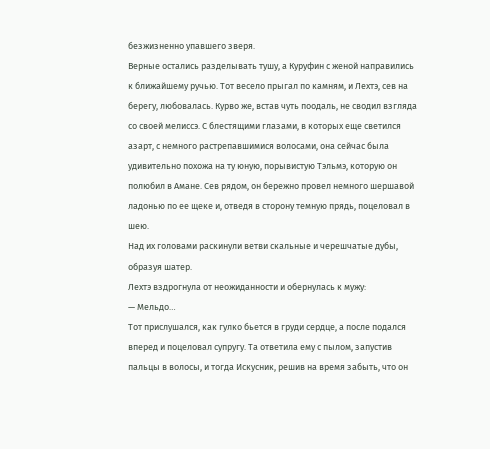безжизненно упавшего зверя.
Верные остались разделывать тушу, а Куруфин с женой направились к ближайшему ручью. Тот весело прыгал по камням, и Лехтэ, сев на берегу, любовалась. Курво же, встав чуть поодаль, не сводил взгляда со своей мелиссэ. С блестящими глазами, в которых еще светился азарт, с немного растрепавшимися волосами, она сейчас была удивительно похожа на ту юную, порывистую Тэльмэ, которую он полюбил в Амане. Сев рядом, он бережно провел немного шершавой ладонью по ее щеке и, отведя в сторону темную прядь, поцеловал в шею.
Над их головами раскинули ветви скальные и черешчатые дубы, образуя шатер.
Лехтэ вздрогнула от неожиданности и обернулась к мужу:
— Мельдо…
Тот прислушался, как гулко бьется в груди сердце, а после подался вперед и поцеловал супругу. Та ответила ему с пылом, запустив пальцы в волосы, и тогда Искусник, решив на время забыть, что он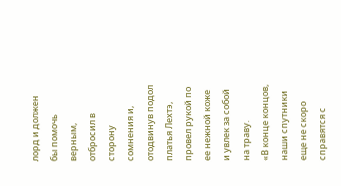лорд и должен бы помочь верным, отбросил в сторону сомнения и, отодвинув подол платья Лехтэ, провел рукой по ее нежной коже и увлек за собой на траву.
«В конце концов, наши спутники еще не скоро справятся с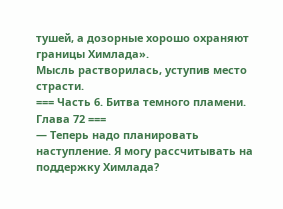тушей, а дозорные хорошо охраняют границы Химлада».
Мысль растворилась, уступив место страсти.
=== Часть 6. Битва темного пламени. Глава 72 ===
— Теперь надо планировать наступление. Я могу рассчитывать на поддержку Химлада?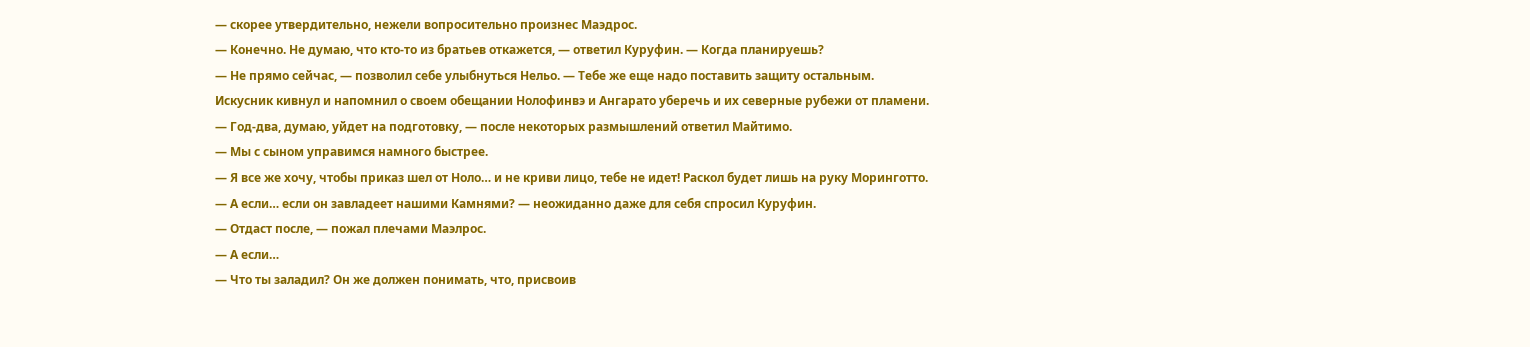— скорее утвердительно, нежели вопросительно произнес Маэдрос.
— Конечно. Не думаю, что кто-то из братьев откажется, — ответил Куруфин. — Когда планируешь?
— Не прямо сейчас, — позволил себе улыбнуться Нельо. — Тебе же еще надо поставить защиту остальным.
Искусник кивнул и напомнил о своем обещании Нолофинвэ и Ангарато уберечь и их северные рубежи от пламени.
— Год-два, думаю, уйдет на подготовку, — после некоторых размышлений ответил Майтимо.
— Мы с сыном управимся намного быстрее.
— Я все же хочу, чтобы приказ шел от Ноло… и не криви лицо, тебе не идет! Раскол будет лишь на руку Моринготто.
— А если… если он завладеет нашими Камнями? — неожиданно даже для себя спросил Куруфин.
— Отдаст после, — пожал плечами Маэлрос.
— А если…
— Что ты заладил? Он же должен понимать, что, присвоив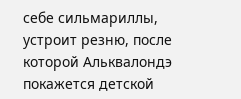себе сильмариллы, устроит резню, после которой Альквалондэ покажется детской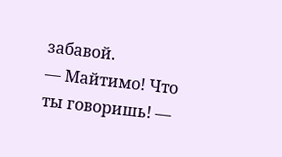забавой.
— Майтимо! Что ты говоришь! —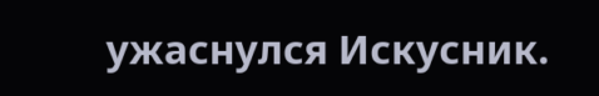ужаснулся Искусник.